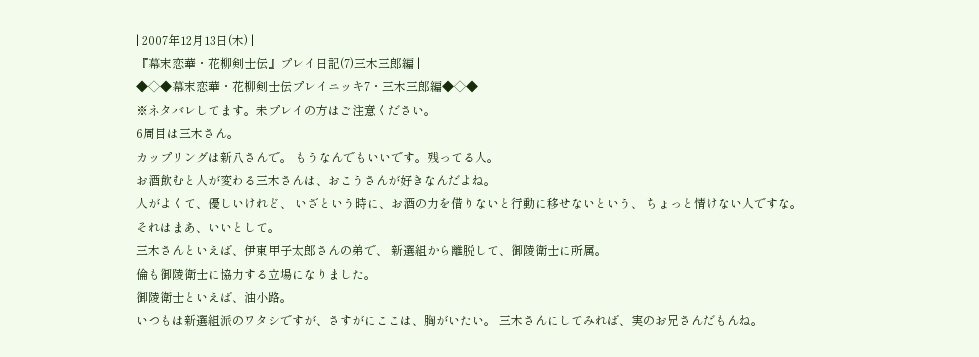| 2007年12月13日(木) |
『幕末恋華・花柳剣士伝』プレイ日記(7)三木三郎編 |
◆◇◆幕末恋華・花柳剣士伝プレイニッキ7・三木三郎編◆◇◆
※ネタバレしてます。未プレイの方はご注意ください。
6周目は三木さん。
カップリングは新八さんで。 もうなんでもいいです。残ってる人。
お酒飲むと人が変わる三木さんは、おこうさんが好きなんだよね。
人がよくて、優しいけれど、 いざという時に、お酒の力を借りないと行動に移せないという、 ちょっと情けない人ですな。
それはまあ、いいとして。
三木さんといえば、伊東甲子太郎さんの弟で、 新選組から離脱して、御陵衛士に所属。
倫も御陵衛士に協力する立場になりました。
御陵衛士といえば、油小路。
いつもは新選組派のワタシですが、さすがにここは、胸がいたい。 三木さんにしてみれば、実のお兄さんだもんね。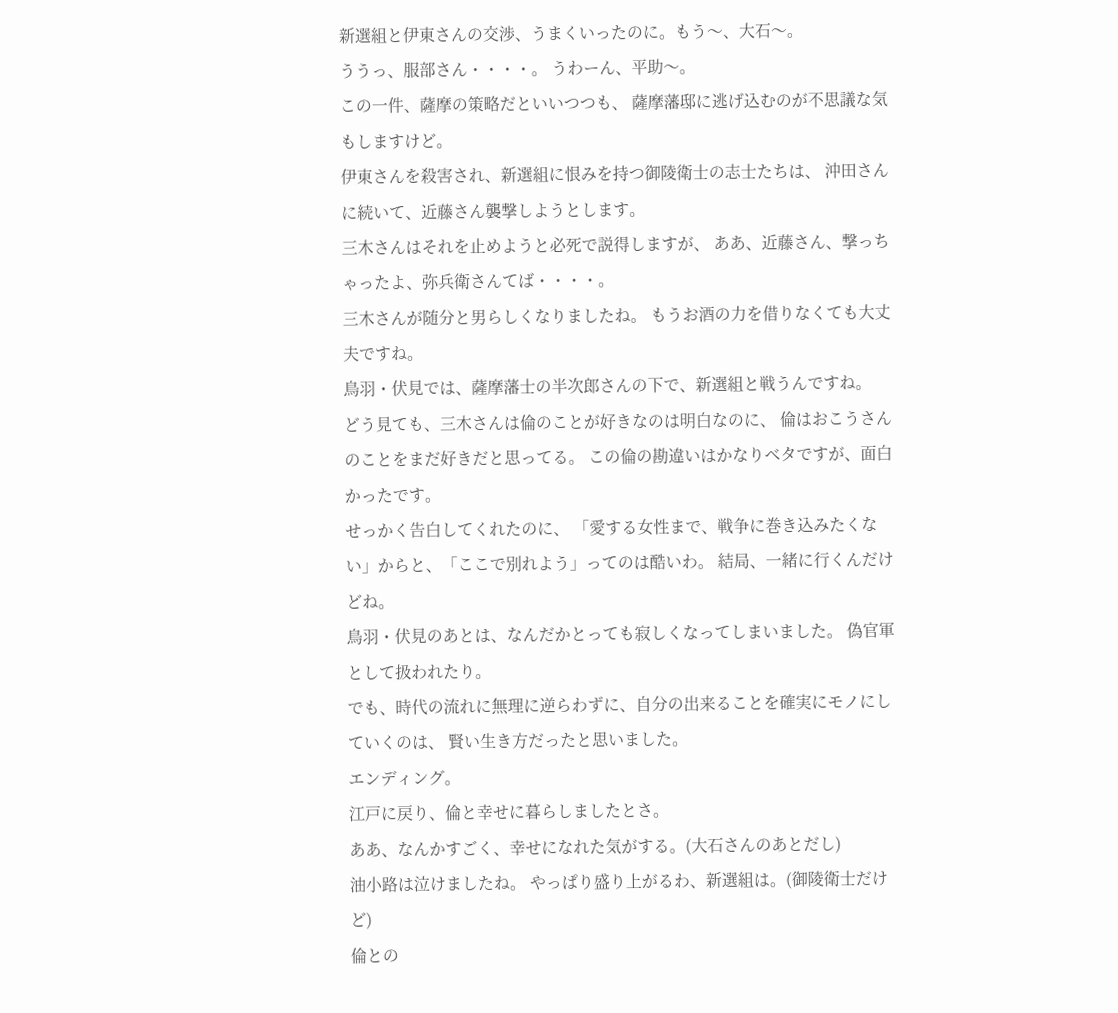新選組と伊東さんの交渉、うまくいったのに。もう〜、大石〜。
ううっ、服部さん・・・・。 うわーん、平助〜。
この一件、薩摩の策略だといいつつも、 薩摩藩邸に逃げ込むのが不思議な気もしますけど。
伊東さんを殺害され、新選組に恨みを持つ御陵衛士の志士たちは、 沖田さんに続いて、近藤さん襲撃しようとします。
三木さんはそれを止めようと必死で説得しますが、 ああ、近藤さん、撃っちゃったよ、弥兵衛さんてば・・・・。
三木さんが随分と男らしくなりましたね。 もうお酒の力を借りなくても大丈夫ですね。
鳥羽・伏見では、薩摩藩士の半次郎さんの下で、新選組と戦うんですね。
どう見ても、三木さんは倫のことが好きなのは明白なのに、 倫はおこうさんのことをまだ好きだと思ってる。 この倫の勘違いはかなりベタですが、面白かったです。
せっかく告白してくれたのに、 「愛する女性まで、戦争に巻き込みたくない」からと、「ここで別れよう」ってのは酷いわ。 結局、一緒に行くんだけどね。
鳥羽・伏見のあとは、なんだかとっても寂しくなってしまいました。 偽官軍として扱われたり。
でも、時代の流れに無理に逆らわずに、自分の出来ることを確実にモノにしていくのは、 賢い生き方だったと思いました。
エンディング。
江戸に戻り、倫と幸せに暮らしましたとさ。
ああ、なんかすごく、幸せになれた気がする。(大石さんのあとだし)
油小路は泣けましたね。 やっぱり盛り上がるわ、新選組は。(御陵衛士だけど)
倫との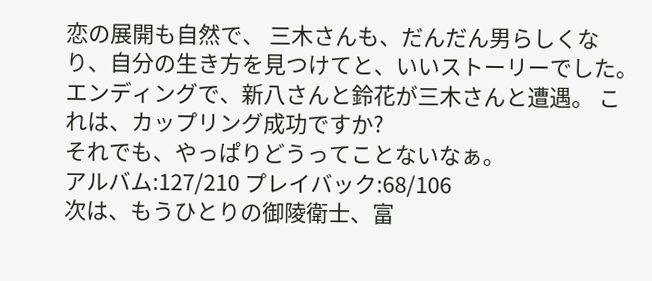恋の展開も自然で、 三木さんも、だんだん男らしくなり、自分の生き方を見つけてと、いいストーリーでした。
エンディングで、新八さんと鈴花が三木さんと遭遇。 これは、カップリング成功ですか?
それでも、やっぱりどうってことないなぁ。
アルバム:127/210 プレイバック:68/106
次は、もうひとりの御陵衛士、富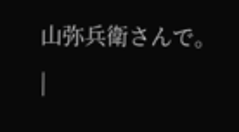山弥兵衛さんで。
|